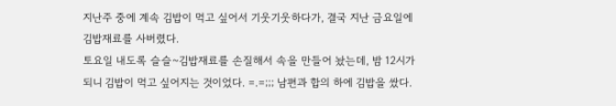지난주 중에 계속 김밥이 먹고 싶어서 기웃기웃하다가, 결국 지난 금요일에 김밥재료를 사버렸다.
토요일 내도록 슬슬~김밥재료를 손질해서 속을 만들어 놨는데, 밤 12시가 되니 김밥이 먹고 싶어지는 것이었다. =.=;;; 남편과 합의 하에 김밥을 쌌다.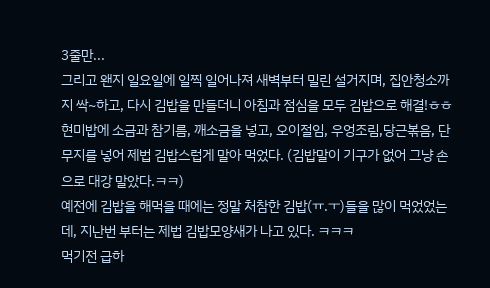3줄만...
그리고 왠지 일요일에 일찍 일어나져 새벽부터 밀린 설거지며, 집안청소까지 싹~하고, 다시 김밥을 만들더니 아침과 점심을 모두 김밥으로 해결!ㅎㅎ
현미밥에 소금과 참기름, 깨소금을 넣고, 오이절임, 우엉조림,당근볶음, 단무지를 넣어 제법 김밥스럽게 말아 먹었다. (김밥말이 기구가 없어 그냥 손으로 대강 말았다.ㅋㅋ)
예전에 김밥을 해먹을 때에는 정말 처참한 김밥(ㅠ.ㅜ)들을 많이 먹었었는데, 지난번 부터는 제법 김밥모양새가 나고 있다. ㅋㅋㅋ
먹기전 급하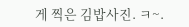게 찍은 김밥사진. ㅋ~.